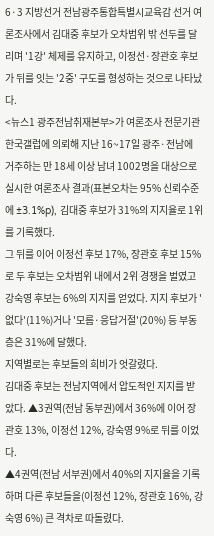6·3 지방선거 전남광주통합특별시교육감 선거 여론조사에서 김대중 후보가 오차범위 밖 선두를 달리며 '1강' 체제를 유지하고, 이정선·장관호 후보가 뒤를 잇는 '2중' 구도를 형성하는 것으로 나타났다.
<뉴스1 광주전남취재본부>가 여론조사 전문기관 한국갤럽에 의뢰해 지난 16~17일 광주·전남에 거주하는 만 18세 이상 남녀 1002명을 대상으로 실시한 여론조사 결과(표본오차는 95% 신뢰수준에 ±3.1%p), 김대중 후보가 31%의 지지율로 1위를 기록했다.
그 뒤를 이어 이정선 후보 17%, 장관호 후보 15%로 두 후보는 오차범위 내에서 2위 경쟁을 벌였고 강숙영 후보는 6%의 지지를 얻었다. 지지 후보가 '없다'(11%)거나 '모름·응답거절'(20%) 등 부동층은 31%에 달했다.
지역별로는 후보들의 희비가 엇갈렸다.
김대중 후보는 전남지역에서 압도적인 지지를 받았다. ▲3권역(전남 동부권)에서 36%에 이어 장관호 13%, 이정선 12%, 강숙영 9%로 뒤를 이었다.
▲4권역(전남 서부권)에서 40%의 지지율을 기록하며 다른 후보들을(이정선 12%, 장관호 16%, 강숙영 6%) 큰 격차로 따돌렸다.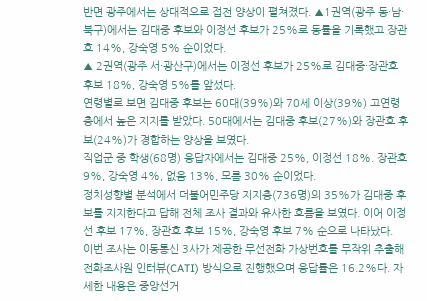반면 광주에서는 상대적으로 접전 양상이 펼쳐졌다. ▲1권역(광주 동·남·북구)에서는 김대중 후보와 이정선 후보가 25%로 동률을 기록했고 장관호 14%, 강숙영 5% 순이었다.
▲ 2권역(광주 서·광산구)에서는 이정선 후보가 25%로 김대중·장관호 후보 18%, 강숙영 5%를 앞섰다.
연령별로 보면 김대중 후보는 60대(39%)와 70세 이상(39%) 고연령층에서 높은 지지를 받았다. 50대에서는 김대중 후보(27%)와 장관호 후보(24%)가 경합하는 양상을 보였다.
직업군 중 학생(68명) 응답자에서는 김대중 25%, 이정선 18%. 장관호 9%, 강숙영 4%, 없음 13%, 모름 30% 순이었다.
정치성향별 분석에서 더불어민주당 지지층(736명)의 35%가 김대중 후보를 지지한다고 답해 전체 조사 결과와 유사한 흐름을 보였다. 이어 이정선 후보 17%, 장관호 후보 15%, 강숙영 후보 7% 순으로 나타났다.
이번 조사는 이동통신 3사가 제공한 무선전화 가상번호를 무작위 추출해 전화조사원 인터뷰(CATI) 방식으로 진행했으며 응답률은 16.2%다. 자세한 내용은 중앙선거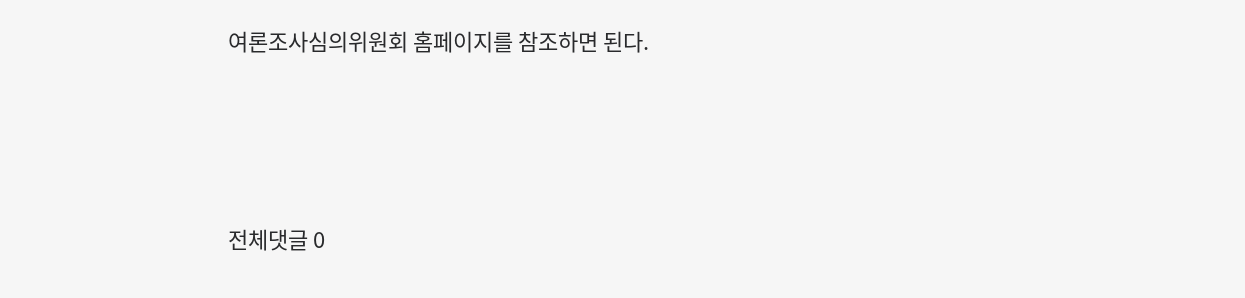여론조사심의위원회 홈페이지를 참조하면 된다.




전체댓글 0